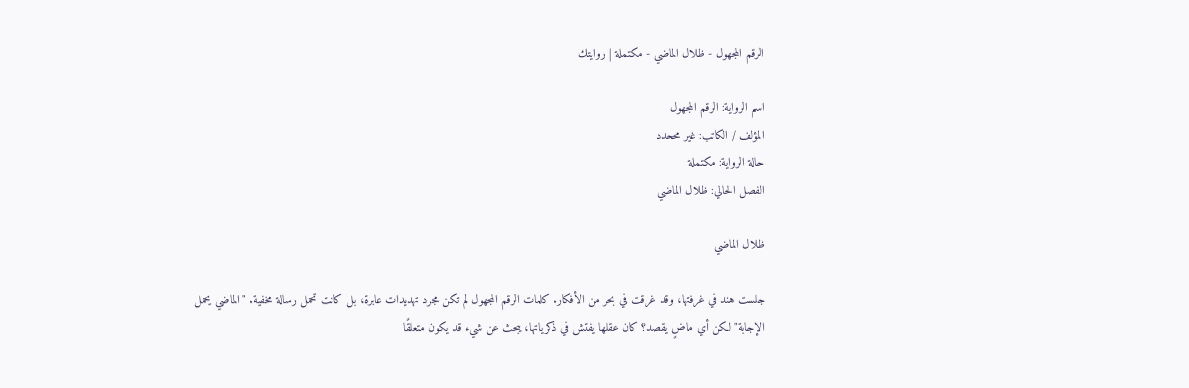الرقم المجهول - ظلال الماضي - مكتملة | روايتك

اسم الرواية: الرقم المجهول
المؤلف / الكاتب: غير مححدد
حالة الرواية: مكتملة
الفصل الحالي: ظلال الماضي

ظلال الماضي

جلست هند في غرفتها، وقد غرقت في بحر من الأفكار. كلمات الرقم المجهول لم تكن مجرد تهديدات عابرة، بل كانت تحمل رسالة مخفية. "الماضي يحمل الإجابة" لكن أي ماضٍ يقصد؟ كان عقلها يفتش في ذكرياتها، يبحث عن شيء قد يكون متعلقًا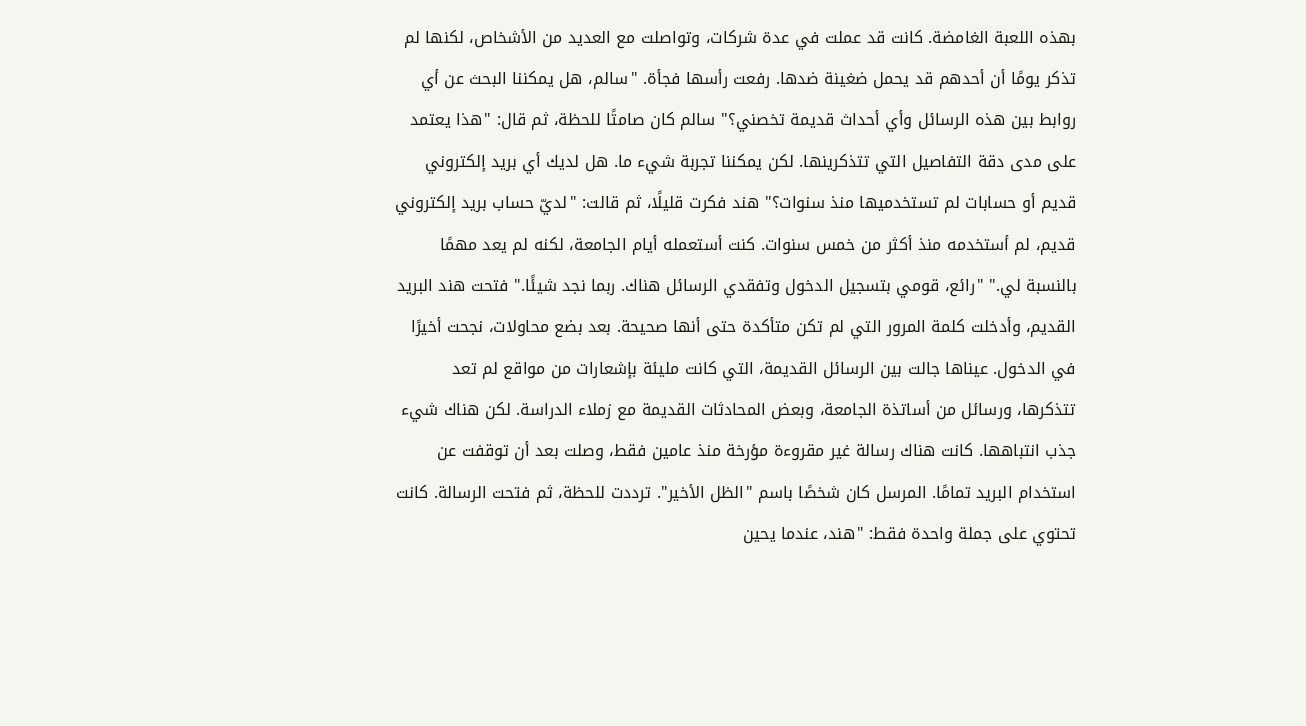بهذه اللعبة الغامضة. كانت قد عملت في عدة شركات، وتواصلت مع العديد من الأشخاص، لكنها لم تذكر يومًا أن أحدهم قد يحمل ضغينة ضدها. رفعت رأسها فجأة. "سالم، هل يمكننا البحث عن أي روابط بين هذه الرسائل وأي أحداث قديمة تخصني؟" سالم كان صامتًا للحظة، ثم قال: "هذا يعتمد على مدى دقة التفاصيل التي تتذكرينها. لكن يمكننا تجربة شيء ما. هل لديك أي بريد إلكتروني قديم أو حسابات لم تستخدميها منذ سنوات؟" هند فكرت قليلًا، ثم قالت: "لديّ حساب بريد إلكتروني قديم، لم أستخدمه منذ أكثر من خمس سنوات. كنت أستعمله أيام الجامعة، لكنه لم يعد مهمًا بالنسبة لي." "رائع، قومي بتسجيل الدخول وتفقدي الرسائل هناك. ربما نجد شيئًا." فتحت هند البريد القديم، وأدخلت كلمة المرور التي لم تكن متأكدة حتى أنها صحيحة. بعد بضع محاولات، نجحت أخيرًا في الدخول. عيناها جالت بين الرسائل القديمة، التي كانت مليئة بإشعارات من مواقع لم تعد تتذكرها، ورسائل من أساتذة الجامعة، وبعض المحادثات القديمة مع زملاء الدراسة. لكن هناك شيء جذب انتباهها. كانت هناك رسالة غير مقروءة مؤرخة منذ عامين فقط، وصلت بعد أن توقفت عن استخدام البريد تمامًا. المرسل كان شخصًا باسم "الظل الأخير". ترددت للحظة، ثم فتحت الرسالة. كانت تحتوي على جملة واحدة فقط: "هند، عندما يحين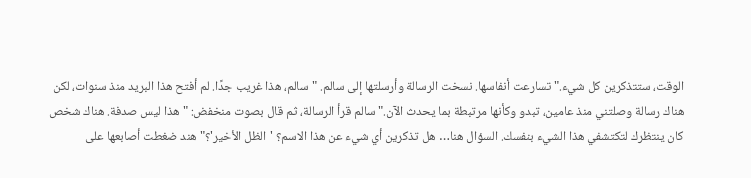الوقت، ستتذكرين كل شيء." تسارعت أنفاسها. نسخت الرسالة وأرسلتها إلى سالم. "سالم، هذا غريب جدًا. لم أفتح هذا البريد منذ سنوات، لكن هناك رسالة وصلتني منذ عامين، تبدو وكأنها مرتبطة بما يحدث الآن." سالم قرأ الرسالة، ثم قال بصوت منخفض: "هذا ليس صدفة. هناك شخص كان ينتظرك لتكتشفي هذا الشيء بنفسك. السؤال هنا… هل تذكرين أي شيء عن هذا الاسم؟ 'الظل الأخير'؟" هند ضغطت أصابعها على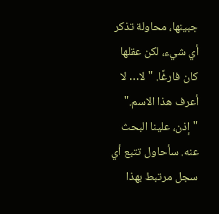جبينها، محاولة تذكر أي شيء، لكن عقلها كان فارغًا. "لا… لا أعرف هذا الاسم." "إذن، علينا البحث عنه. سأحاول تتبع أي سجل مرتبط بهذا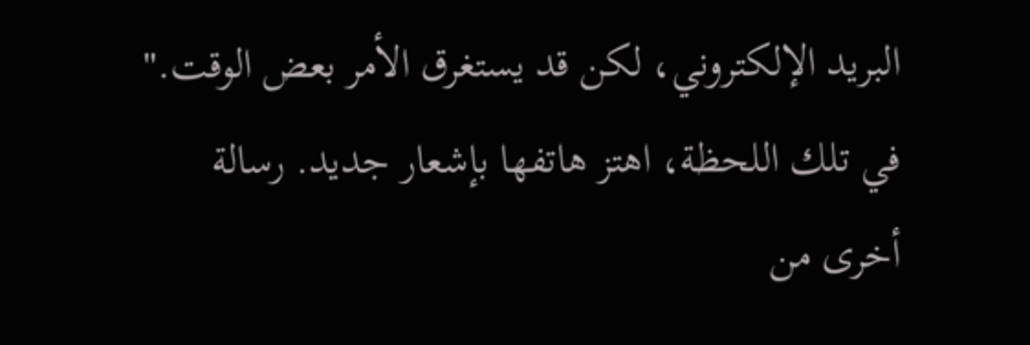البريد الإلكتروني، لكن قد يستغرق الأمر بعض الوقت." في تلك اللحظة، اهتز هاتفها بإشعار جديد. رسالة أخرى من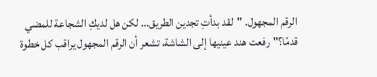الرقم المجهول. "لقد بدأتِ تجدين الطريق… لكن هل لديكِ الشجاعة للمضي قدمًا؟" رفعت هند عينيها إلى الشاشة، تشعر أن الرقم المجهول يراقب كل خطوة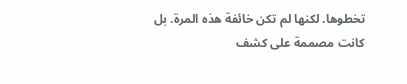تخطوها. لكنها لم تكن خائفة هذه المرة. بل كانت مصممة على كشف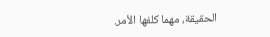الحقيقة، مهما كلفها الأمر.